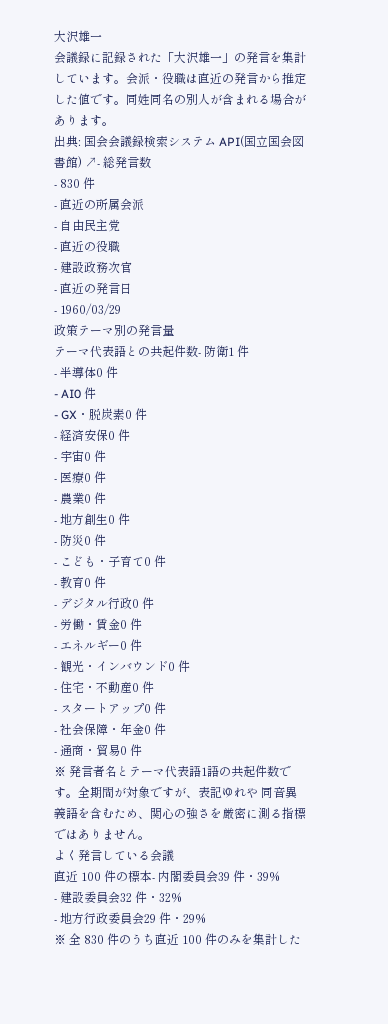大沢雄一
会議録に記録された「大沢雄一」の発言を集計しています。会派・役職は直近の発言から推定した値です。同姓同名の別人が含まれる場合があります。
出典: 国会会議録検索システム API(国立国会図書館) ↗- 総発言数
- 830 件
- 直近の所属会派
- 自由民主党
- 直近の役職
- 建設政務次官
- 直近の発言日
- 1960/03/29
政策テーマ別の発言量
テーマ代表語との共起件数- 防衛1 件
- 半導体0 件
- AI0 件
- GX・脱炭素0 件
- 経済安保0 件
- 宇宙0 件
- 医療0 件
- 農業0 件
- 地方創生0 件
- 防災0 件
- こども・子育て0 件
- 教育0 件
- デジタル行政0 件
- 労働・賃金0 件
- エネルギー0 件
- 観光・インバウンド0 件
- 住宅・不動産0 件
- スタートアップ0 件
- 社会保障・年金0 件
- 通商・貿易0 件
※ 発言者名とテーマ代表語1語の共起件数です。全期間が対象ですが、表記ゆれや 同音異義語を含むため、関心の強さを厳密に測る指標ではありません。
よく発言している会議
直近 100 件の標本- 内閣委員会39 件・39%
- 建設委員会32 件・32%
- 地方行政委員会29 件・29%
※ 全 830 件のうち直近 100 件のみを集計した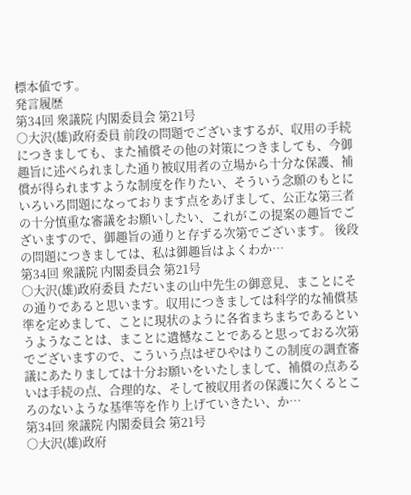標本値です。
発言履歴
第34回 衆議院 内閣委員会 第21号
○大沢(雄)政府委員 前段の問題でございまするが、収用の手続につきましても、また補償その他の対策につきましても、今御趣旨に述べられました通り被収用者の立場から十分な保護、補償が得られますような制度を作りたい、そういう念願のもとにいろいろ問題になっております点をあげまして、公正な第三者の十分慎重な審議をお願いしたい、これがこの提案の趣旨でございますので、御趣旨の通りと存ずる次第でございます。 後段の問題につきましては、私は御趣旨はよくわか…
第34回 衆議院 内閣委員会 第21号
○大沢(雄)政府委員 ただいまの山中先生の御意見、まことにその通りであると思います。収用につきましては科学的な補償基準を定めまして、ことに現状のように各省まちまちであるというようなことは、まことに遺憾なことであると思っておる次第でございますので、こういう点はぜひやはりこの制度の調査審議にあたりましては十分お願いをいたしまして、補償の点あるいは手続の点、合理的な、そして被収用者の保護に欠くるところのないような基準等を作り上げていきたい、か…
第34回 衆議院 内閣委員会 第21号
○大沢(雄)政府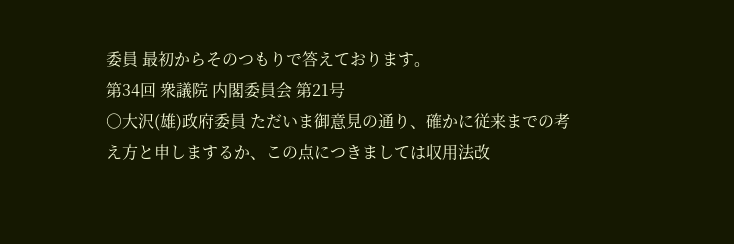委員 最初からそのつもりで答えております。
第34回 衆議院 内閣委員会 第21号
○大沢(雄)政府委員 ただいま御意見の通り、確かに従来までの考え方と申しまするか、この点につきましては収用法改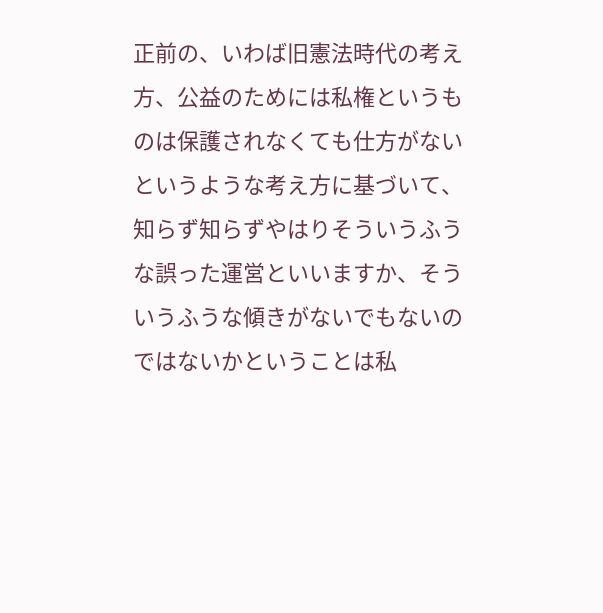正前の、いわば旧憲法時代の考え方、公益のためには私権というものは保護されなくても仕方がないというような考え方に基づいて、知らず知らずやはりそういうふうな誤った運営といいますか、そういうふうな傾きがないでもないのではないかということは私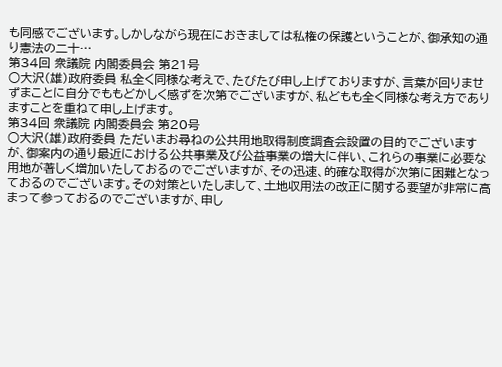も同感でございます。しかしながら現在におきましては私権の保護ということが、御承知の通り憲法の二十…
第34回 衆議院 内閣委員会 第21号
○大沢(雄)政府委員 私全く同様な考えで、たびたび申し上げておりますが、言葉が回りませずまことに自分でももどかしく感ずを次第でございますが、私どもも全く同様な考え方でありますことを重ねて申し上げます。
第34回 衆議院 内閣委員会 第20号
○大沢(雄)政府委員 ただいまお尋ねの公共用地取得制度調査会設置の目的でございますが、御案内の通り最近における公共事業及び公益事業の増大に伴い、これらの事業に必要な用地が著しく増加いたしておるのでございますが、その迅速、的確な取得が次第に困難となっておるのでございます。その対策といたしまして、土地収用法の改正に関する要望が非常に高まって参っておるのでございますが、申し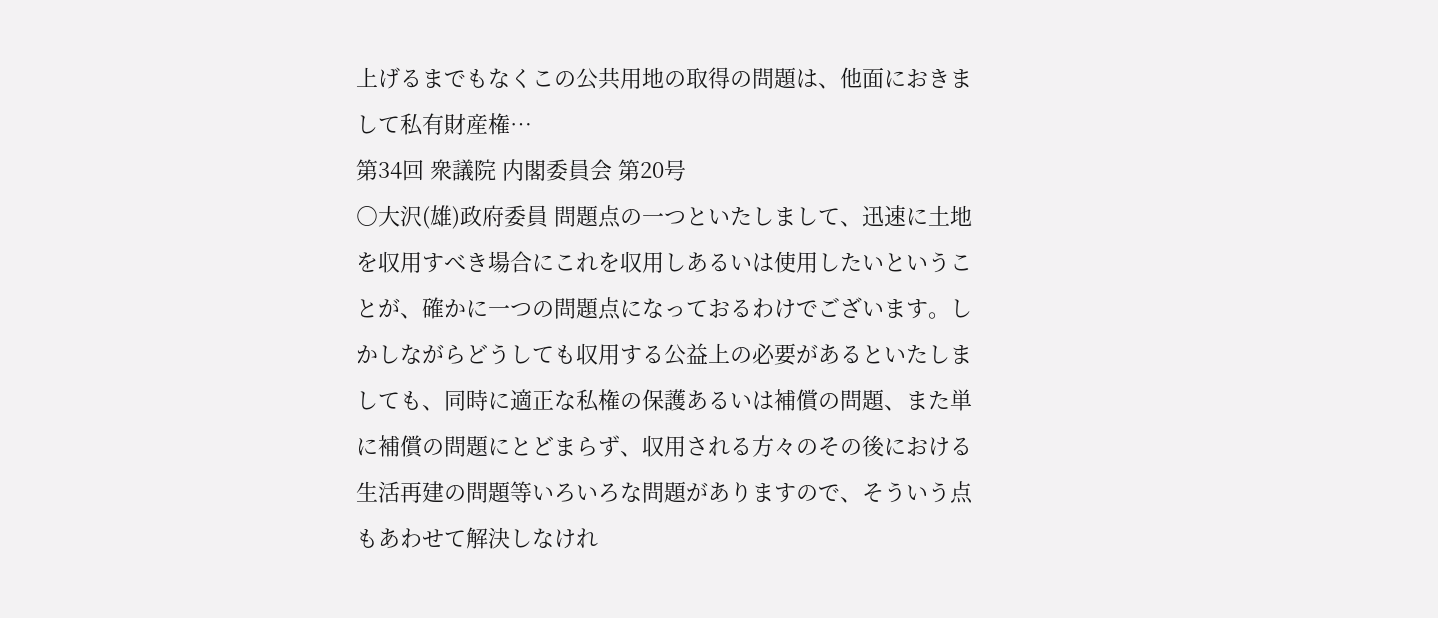上げるまでもなくこの公共用地の取得の問題は、他面におきまして私有財産権…
第34回 衆議院 内閣委員会 第20号
○大沢(雄)政府委員 問題点の一つといたしまして、迅速に土地を収用すべき場合にこれを収用しあるいは使用したいということが、確かに一つの問題点になっておるわけでございます。しかしながらどうしても収用する公益上の必要があるといたしましても、同時に適正な私権の保護あるいは補償の問題、また単に補償の問題にとどまらず、収用される方々のその後における生活再建の問題等いろいろな問題がありますので、そういう点もあわせて解決しなけれ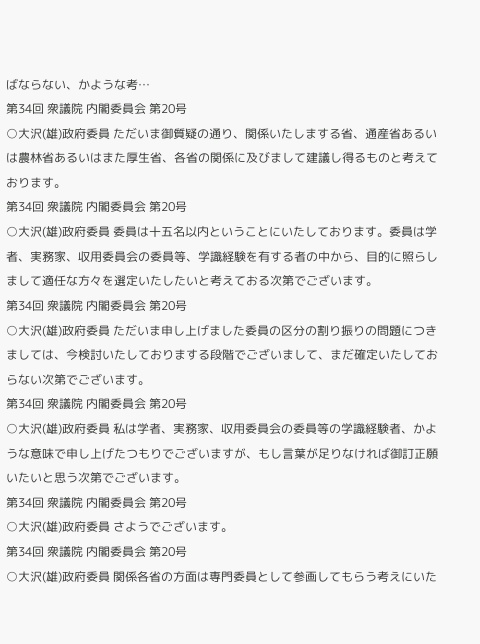ばならない、かような考…
第34回 衆議院 内閣委員会 第20号
○大沢(雄)政府委員 ただいま御質疑の通り、関係いたしまする省、通産省あるいは農林省あるいはまた厚生省、各省の関係に及びまして建議し得るものと考えております。
第34回 衆議院 内閣委員会 第20号
○大沢(雄)政府委員 委員は十五名以内ということにいたしております。委員は学者、実務家、収用委員会の委員等、学識経験を有する者の中から、目的に照らしまして適任な方々を選定いたしたいと考えておる次第でございます。
第34回 衆議院 内閣委員会 第20号
○大沢(雄)政府委員 ただいま申し上げました委員の区分の割り振りの問題につきましては、今検討いたしておりまする段階でございまして、まだ確定いたしておらない次第でございます。
第34回 衆議院 内閣委員会 第20号
○大沢(雄)政府委員 私は学者、実務家、収用委員会の委員等の学識経験者、かような意味で申し上げたつもりでございますが、もし言葉が足りなければ御訂正願いたいと思う次第でございます。
第34回 衆議院 内閣委員会 第20号
○大沢(雄)政府委員 さようでございます。
第34回 衆議院 内閣委員会 第20号
○大沢(雄)政府委員 関係各省の方面は専門委員として参画してもらう考えにいた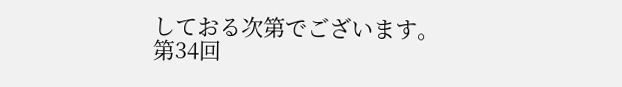しておる次第でございます。
第34回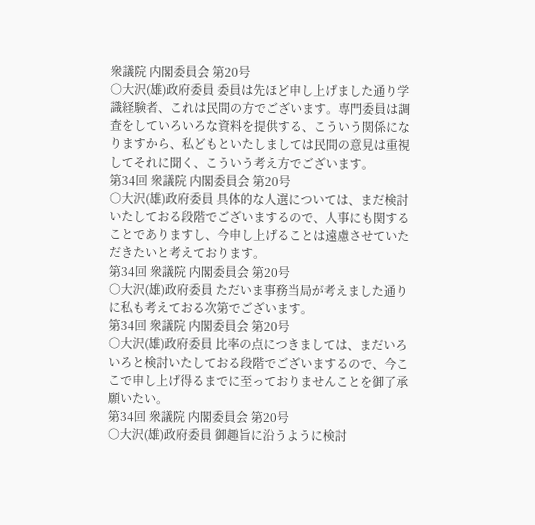衆議院 内閣委員会 第20号
○大沢(雄)政府委員 委員は先ほど申し上げました通り学識経験者、これは民間の方でございます。専門委員は調査をしていろいろな資料を提供する、こういう関係になりますから、私どもといたしましては民間の意見は重視してそれに聞く、こういう考え方でございます。
第34回 衆議院 内閣委員会 第20号
○大沢(雄)政府委員 具体的な人選については、まだ検討いたしておる段階でございまするので、人事にも関することでありますし、今申し上げることは遠慮させていただきたいと考えております。
第34回 衆議院 内閣委員会 第20号
○大沢(雄)政府委員 ただいま事務当局が考えました通りに私も考えておる次第でございます。
第34回 衆議院 内閣委員会 第20号
○大沢(雄)政府委員 比率の点につきましては、まだいろいろと検討いたしておる段階でございまするので、今ここで申し上げ得るまでに至っておりませんことを御了承願いたい。
第34回 衆議院 内閣委員会 第20号
○大沢(雄)政府委員 御趣旨に沿うように検討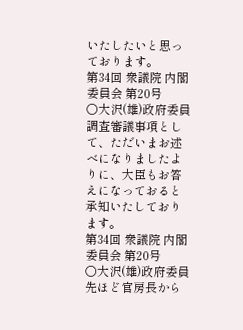いたしたいと思っております。
第34回 衆議院 内閣委員会 第20号
○大沢(雄)政府委員 調査審議事項として、ただいまお述べになりましたよりに、大臣もお答えになっておると承知いたしております。
第34回 衆議院 内閣委員会 第20号
○大沢(雄)政府委員 先ほど官房長から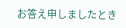お答え申しましたとき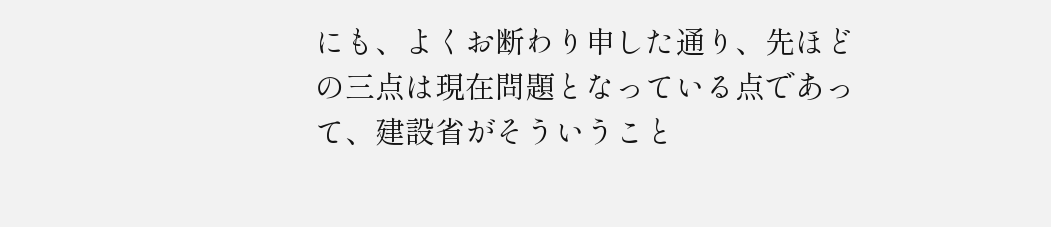にも、よくお断わり申した通り、先ほどの三点は現在問題となっている点であって、建設省がそういうこと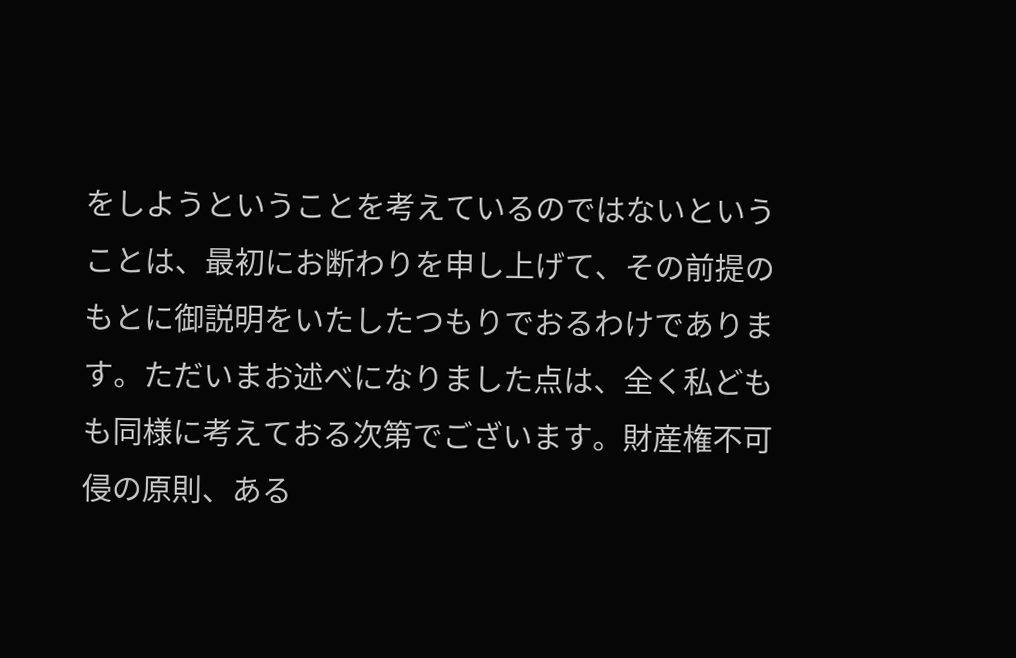をしようということを考えているのではないということは、最初にお断わりを申し上げて、その前提のもとに御説明をいたしたつもりでおるわけであります。ただいまお述べになりました点は、全く私どもも同様に考えておる次第でございます。財産権不可侵の原則、ある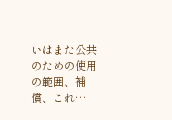いはまた公共のための使用の範囲、補償、これ…